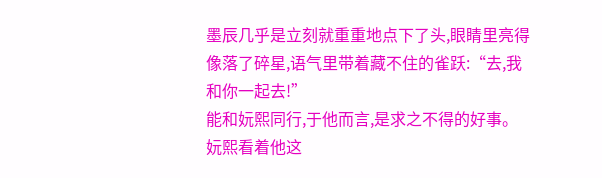墨辰几乎是立刻就重重地点下了头,眼睛里亮得像落了碎星,语气里带着藏不住的雀跃:“去,我和你一起去!”
能和妧熙同行,于他而言,是求之不得的好事。
妧熙看着他这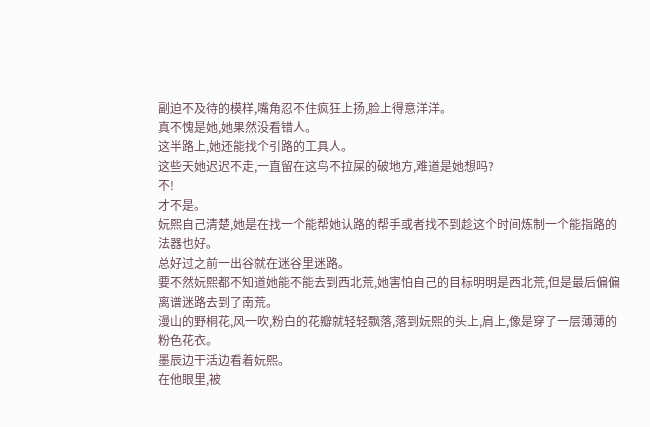副迫不及待的模样,嘴角忍不住疯狂上扬,脸上得意洋洋。
真不愧是她,她果然没看错人。
这半路上,她还能找个引路的工具人。
这些天她迟迟不走,一直留在这鸟不拉屎的破地方,难道是她想吗?
不!
才不是。
妧熙自己清楚,她是在找一个能帮她认路的帮手或者找不到趁这个时间炼制一个能指路的法器也好。
总好过之前一出谷就在迷谷里迷路。
要不然妧熙都不知道她能不能去到西北荒,她害怕自己的目标明明是西北荒,但是最后偏偏离谱迷路去到了南荒。
漫山的野桐花,风一吹,粉白的花瓣就轻轻飘落,落到妧熙的头上,肩上,像是穿了一层薄薄的粉色花衣。
墨辰边干活边看着妧熙。
在他眼里,被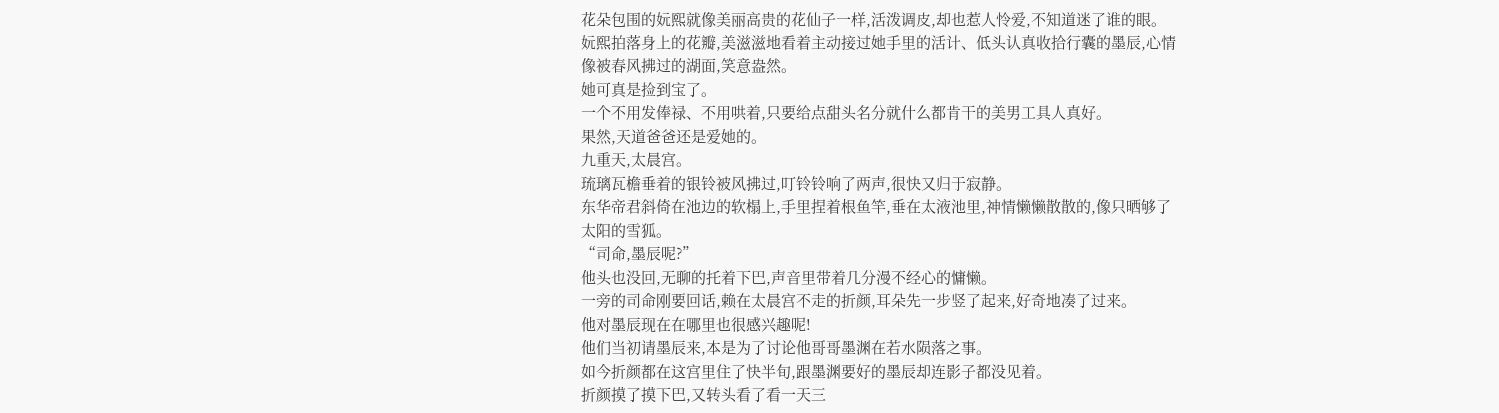花朵包围的妧熙就像美丽高贵的花仙子一样,活泼调皮,却也惹人怜爱,不知道迷了谁的眼。
妧熙拍落身上的花瓣,美滋滋地看着主动接过她手里的活计、低头认真收拾行囊的墨辰,心情像被春风拂过的湖面,笑意盎然。
她可真是捡到宝了。
一个不用发俸禄、不用哄着,只要给点甜头名分就什么都肯干的美男工具人真好。
果然,天道爸爸还是爱她的。
九重天,太晨宫。
琉璃瓦檐垂着的银铃被风拂过,叮铃铃响了两声,很快又归于寂静。
东华帝君斜倚在池边的软榻上,手里捏着根鱼竿,垂在太液池里,神情懒懒散散的,像只晒够了太阳的雪狐。
“司命,墨辰呢?”
他头也没回,无聊的托着下巴,声音里带着几分漫不经心的慵懒。
一旁的司命刚要回话,赖在太晨宫不走的折颜,耳朵先一步竖了起来,好奇地凑了过来。
他对墨辰现在在哪里也很感兴趣呢!
他们当初请墨辰来,本是为了讨论他哥哥墨渊在若水陨落之事。
如今折颜都在这宫里住了快半旬,跟墨渊要好的墨辰却连影子都没见着。
折颜摸了摸下巴,又转头看了看一天三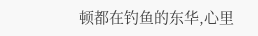顿都在钓鱼的东华,心里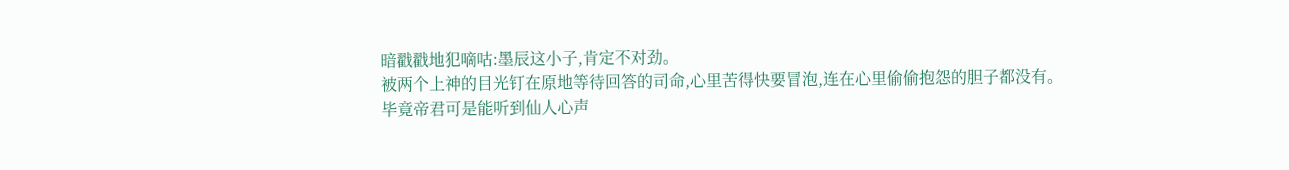暗戳戳地犯嘀咕:墨辰这小子,肯定不对劲。
被两个上神的目光钉在原地等待回答的司命,心里苦得快要冒泡,连在心里偷偷抱怨的胆子都没有。
毕竟帝君可是能听到仙人心声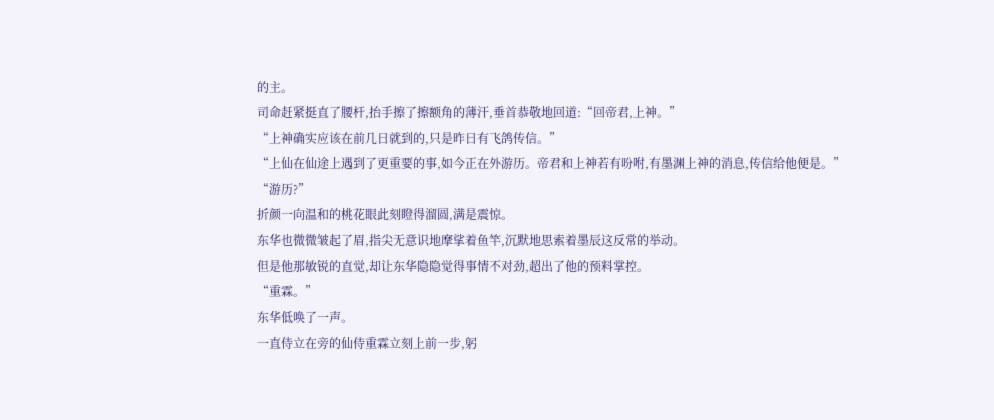的主。
司命赶紧挺直了腰杆,抬手擦了擦额角的薄汗,垂首恭敬地回道:“回帝君,上神。”
“上神确实应该在前几日就到的,只是昨日有飞鸽传信。”
“上仙在仙途上遇到了更重要的事,如今正在外游历。帝君和上神若有吩咐,有墨渊上神的消息,传信给他便是。”
“游历?”
折颜一向温和的桃花眼此刻瞪得溜圆,满是震惊。
东华也微微皱起了眉,指尖无意识地摩挲着鱼竿,沉默地思索着墨辰这反常的举动。
但是他那敏锐的直觉,却让东华隐隐觉得事情不对劲,超出了他的预料掌控。
“重霖。”
东华低唤了一声。
一直侍立在旁的仙侍重霖立刻上前一步,躬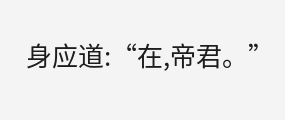身应道:“在,帝君。”